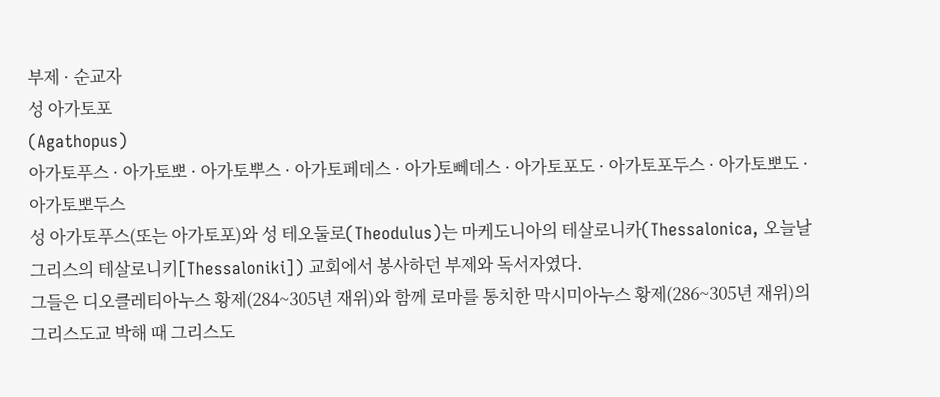부제 · 순교자
성 아가토포
(Agathopus)
아가토푸스 · 아가토뽀 · 아가토뿌스 · 아가토페데스 · 아가토뻬데스 · 아가토포도 · 아가토포두스 · 아가토뽀도 · 아가토뽀두스
성 아가토푸스(또는 아가토포)와 성 테오둘로(Theodulus)는 마케도니아의 테살로니카(Thessalonica, 오늘날 그리스의 테살로니키[Thessaloniki]) 교회에서 봉사하던 부제와 독서자였다.
그들은 디오클레티아누스 황제(284~305년 재위)와 함께 로마를 통치한 막시미아누스 황제(286~305년 재위)의 그리스도교 박해 때 그리스도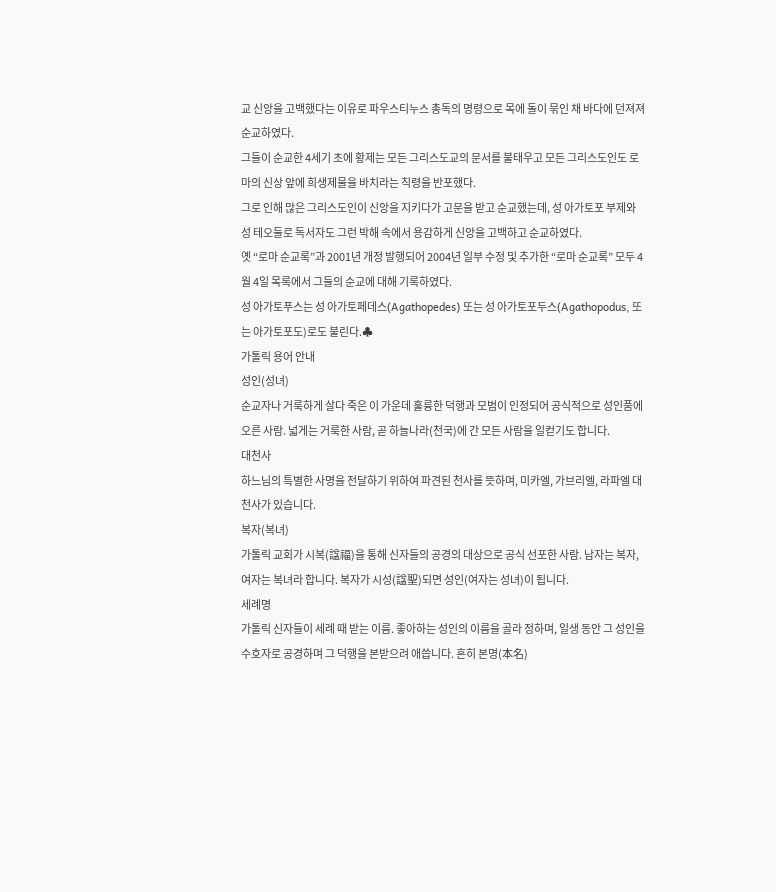교 신앙을 고백했다는 이유로 파우스티누스 총독의 명령으로 목에 돌이 묶인 채 바다에 던져져 순교하였다.
그들이 순교한 4세기 초에 황제는 모든 그리스도교의 문서를 불태우고 모든 그리스도인도 로마의 신상 앞에 희생제물을 바치라는 칙령을 반포했다.
그로 인해 많은 그리스도인이 신앙을 지키다가 고문을 받고 순교했는데, 성 아가토포 부제와 성 테오둘로 독서자도 그런 박해 속에서 용감하게 신앙을 고백하고 순교하였다.
옛 “로마 순교록”과 2001년 개정 발행되어 2004년 일부 수정 및 추가한 “로마 순교록” 모두 4월 4일 목록에서 그들의 순교에 대해 기록하였다.
성 아가토푸스는 성 아가토페데스(Agathopedes) 또는 성 아가토포두스(Agathopodus, 또는 아가토포도)로도 불린다.♣
가톨릭 용어 안내
성인(성녀)
순교자나 거룩하게 살다 죽은 이 가운데 훌륭한 덕행과 모범이 인정되어 공식적으로 성인품에 오른 사람. 넓게는 거룩한 사람, 곧 하늘나라(천국)에 간 모든 사람을 일컫기도 합니다.
대천사
하느님의 특별한 사명을 전달하기 위하여 파견된 천사를 뜻하며, 미카엘, 가브리엘, 라파엘 대천사가 있습니다.
복자(복녀)
가톨릭 교회가 시복(諡福)을 통해 신자들의 공경의 대상으로 공식 선포한 사람. 남자는 복자, 여자는 복녀라 합니다. 복자가 시성(諡聖)되면 성인(여자는 성녀)이 됩니다.
세례명
가톨릭 신자들이 세례 때 받는 이름. 좋아하는 성인의 이름을 골라 정하며, 일생 동안 그 성인을 수호자로 공경하며 그 덕행을 본받으려 애씁니다. 흔히 본명(本名)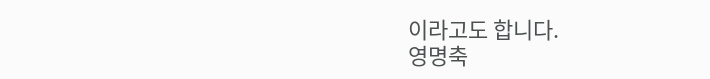이라고도 합니다.
영명축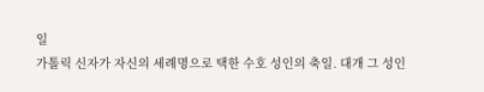일
가톨릭 신자가 자신의 세례명으로 택한 수호 성인의 축일. 대개 그 성인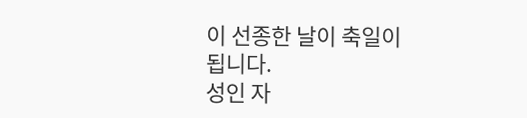이 선종한 날이 축일이 됩니다.
성인 자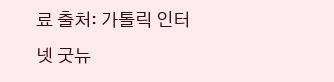료 출처: 가톨릭 인터넷 굿뉴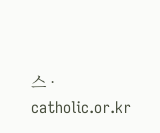스 · catholic.or.kr